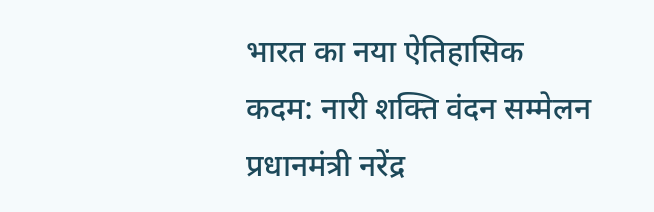भारत का नया ऐतिहासिक कदम: नारी शक्ति वंदन सम्मेलन
प्रधानमंत्री नरेंद्र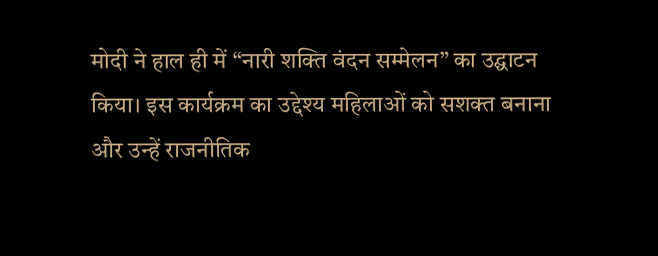मोदी ने हाल ही में “नारी शक्ति वंदन सम्मेलन” का उद्घाटन किया। इस कार्यक्रम का उद्देश्य महिलाओं को सशक्त बनाना और उन्हें राजनीतिक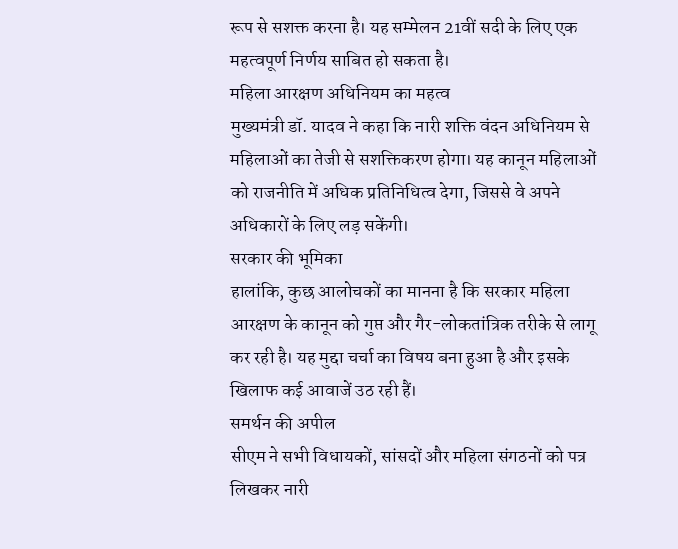रूप से सशक्त करना है। यह सम्मेलन 21वीं सदी के लिए एक महत्वपूर्ण निर्णय साबित हो सकता है।
महिला आरक्षण अधिनियम का महत्व
मुख्यमंत्री डॉ. यादव ने कहा कि नारी शक्ति वंदन अधिनियम से महिलाओं का तेजी से सशक्तिकरण होगा। यह कानून महिलाओं को राजनीति में अधिक प्रतिनिधित्व देगा, जिससे वे अपने अधिकारों के लिए लड़ सकेंगी।
सरकार की भूमिका
हालांकि, कुछ आलोचकों का मानना है कि सरकार महिला आरक्षण के कानून को गुप्त और गैर-लोकतांत्रिक तरीके से लागू कर रही है। यह मुद्दा चर्चा का विषय बना हुआ है और इसके खिलाफ कई आवाजें उठ रही हैं।
समर्थन की अपील
सीएम ने सभी विधायकों, सांसदों और महिला संगठनों को पत्र लिखकर नारी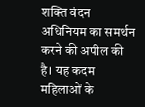शक्ति वंदन अधिनियम का समर्थन करने की अपील की है। यह कदम महिलाओं के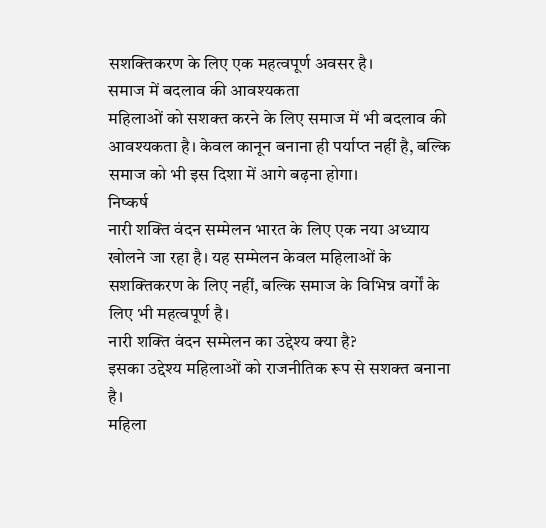सशक्तिकरण के लिए एक महत्वपूर्ण अवसर है।
समाज में बदलाव की आवश्यकता
महिलाओं को सशक्त करने के लिए समाज में भी बदलाव की आवश्यकता है। केवल कानून बनाना ही पर्याप्त नहीं है, बल्कि समाज को भी इस दिशा में आगे बढ़ना होगा।
निष्कर्ष
नारी शक्ति वंदन सम्मेलन भारत के लिए एक नया अध्याय खोलने जा रहा है। यह सम्मेलन केवल महिलाओं के सशक्तिकरण के लिए नहीं, बल्कि समाज के विभिन्न वर्गों के लिए भी महत्वपूर्ण है।
नारी शक्ति वंदन सम्मेलन का उद्देश्य क्या है?
इसका उद्देश्य महिलाओं को राजनीतिक रूप से सशक्त बनाना है।
महिला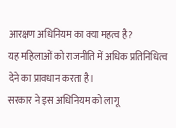आरक्षण अधिनियम का क्या महत्व है?
यह महिलाओं को राजनीति में अधिक प्रतिनिधित्व देने का प्रावधान करता है।
सरकार ने इस अधिनियम को लागू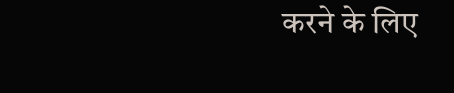करने के लिए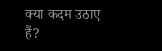क्या कदम उठाए हैं?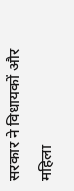सरकार ने विधायकों और महिला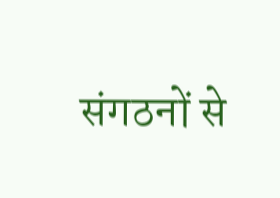संगठनों से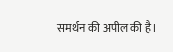समर्थन की अपील की है।